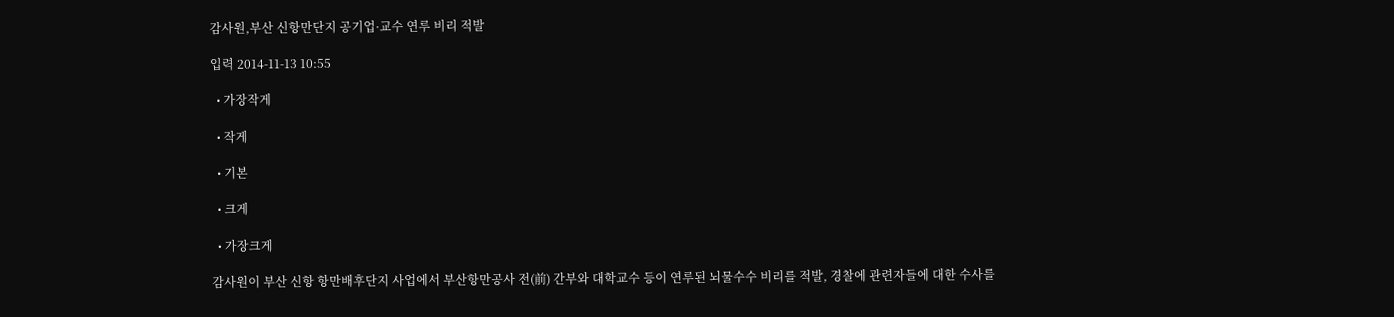감사원,부산 신항만단지 공기업·교수 연루 비리 적발

입력 2014-11-13 10:55

  • 가장작게

  • 작게

  • 기본

  • 크게

  • 가장크게

감사원이 부산 신항 항만배후단지 사업에서 부산항만공사 전(前) 간부와 대학교수 등이 연루된 뇌물수수 비리를 적발, 경찰에 관련자들에 대한 수사를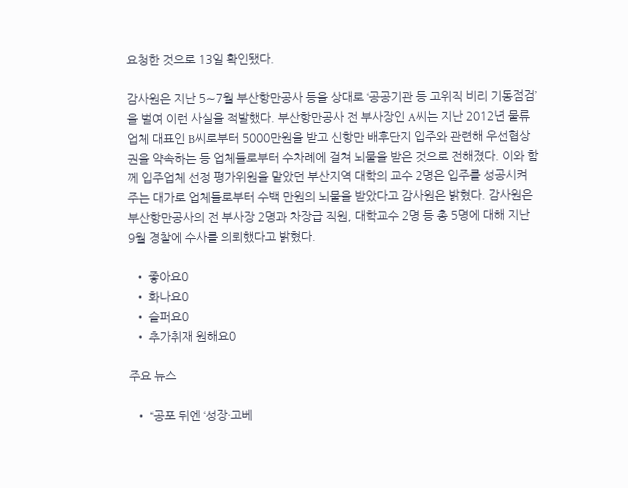요청한 것으로 13일 확인됐다.

감사원은 지난 5∼7월 부산항만공사 등을 상대로 ‘공공기관 등 고위직 비리 기동점검’을 벌여 이런 사실을 적발했다. 부산항만공사 전 부사장인 A씨는 지난 2012년 물류업체 대표인 B씨로부터 5000만원을 받고 신항만 배후단지 입주와 관련해 우선협상권을 약속하는 등 업체들로부터 수차례에 걸쳐 뇌물을 받은 것으로 전해졌다. 이와 함께 입주업체 선정 평가위원을 맡았던 부산지역 대학의 교수 2명은 입주를 성공시켜 주는 대가로 업체들로부터 수백 만원의 뇌물을 받았다고 감사원은 밝혔다. 감사원은 부산항만공사의 전 부사장 2명과 차장급 직원, 대학교수 2명 등 총 5명에 대해 지난 9월 경찰에 수사를 의뢰했다고 밝혔다.

  • 좋아요0
  • 화나요0
  • 슬퍼요0
  • 추가취재 원해요0

주요 뉴스

  • “공포 뒤엔 ‘성장·고베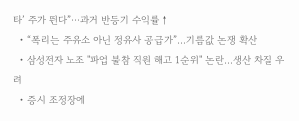타’ 주가 뛴다”⋯과거 반등기 수익률↑
  • “폭리는 주유소 아닌 정유사 공급가”…기름값 논쟁 확산
  • 삼성전자 노조 "파업 불참 직원 해고 1순위" 논란…생산 차질 우려
  • 증시 조정장에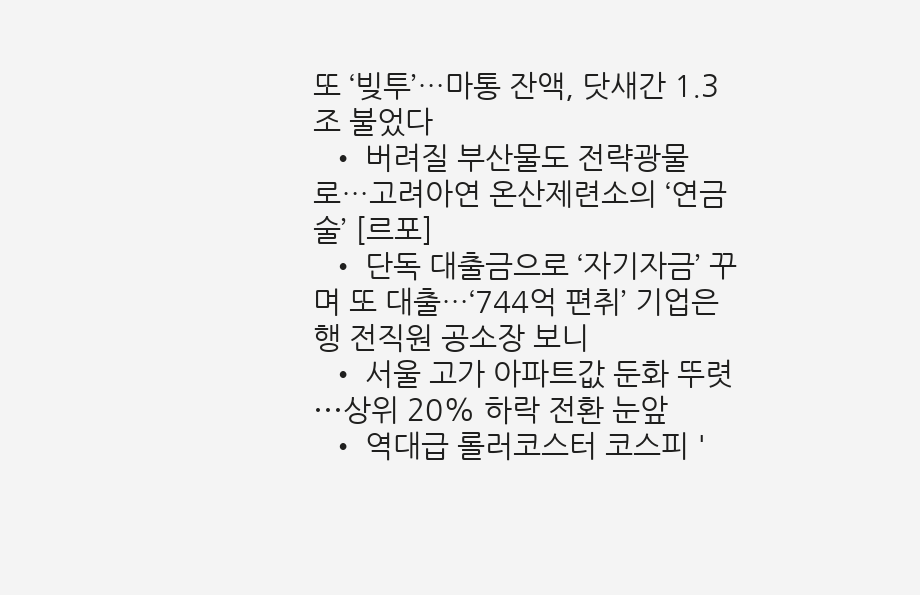또 ‘빚투’…마통 잔액, 닷새간 1.3조 불었다
  • 버려질 부산물도 전략광물로…고려아연 온산제련소의 ‘연금술’ [르포]
  • 단독 대출금으로 ‘자기자금’ 꾸며 또 대출…‘744억 편취’ 기업은행 전직원 공소장 보니
  • 서울 고가 아파트값 둔화 뚜렷⋯상위 20% 하락 전환 눈앞
  • 역대급 롤러코스터 코스피 '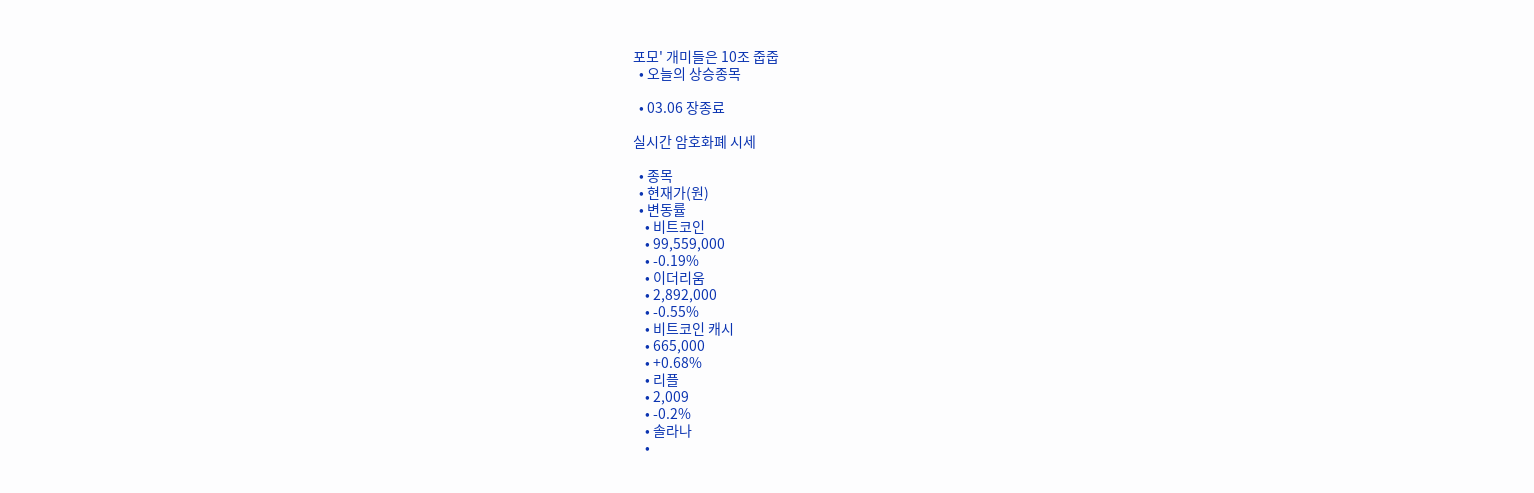포모' 개미들은 10조 줍줍
  • 오늘의 상승종목

  • 03.06 장종료

실시간 암호화폐 시세

  • 종목
  • 현재가(원)
  • 변동률
    • 비트코인
    • 99,559,000
    • -0.19%
    • 이더리움
    • 2,892,000
    • -0.55%
    • 비트코인 캐시
    • 665,000
    • +0.68%
    • 리플
    • 2,009
    • -0.2%
    • 솔라나
    •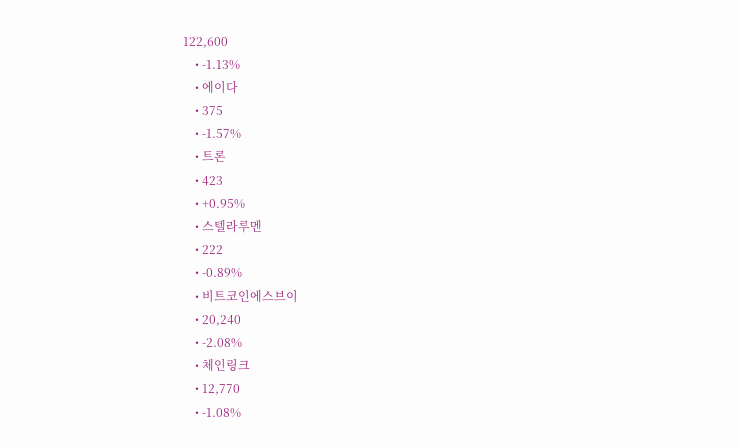122,600
    • -1.13%
    • 에이다
    • 375
    • -1.57%
    • 트론
    • 423
    • +0.95%
    • 스텔라루멘
    • 222
    • -0.89%
    • 비트코인에스브이
    • 20,240
    • -2.08%
    • 체인링크
    • 12,770
    • -1.08%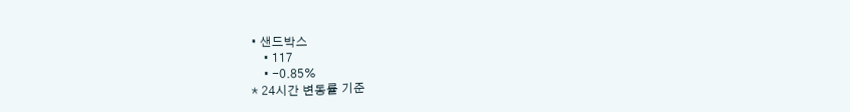• 샌드박스
    • 117
    • -0.85%
* 24시간 변동률 기준